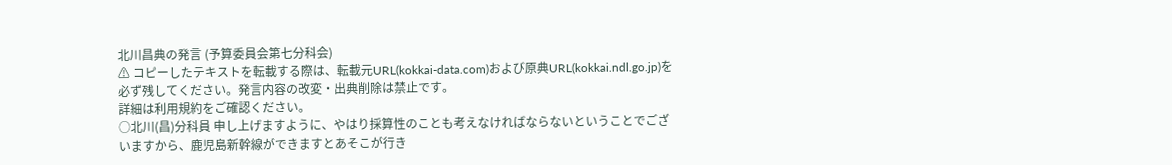北川昌典の発言 (予算委員会第七分科会)
⚠ コピーしたテキストを転載する際は、転載元URL(kokkai-data.com)および原典URL(kokkai.ndl.go.jp)を必ず残してください。発言内容の改変・出典削除は禁止です。
詳細は利用規約をご確認ください。
○北川(昌)分科員 申し上げますように、やはり採算性のことも考えなければならないということでございますから、鹿児島新幹線ができますとあそこが行き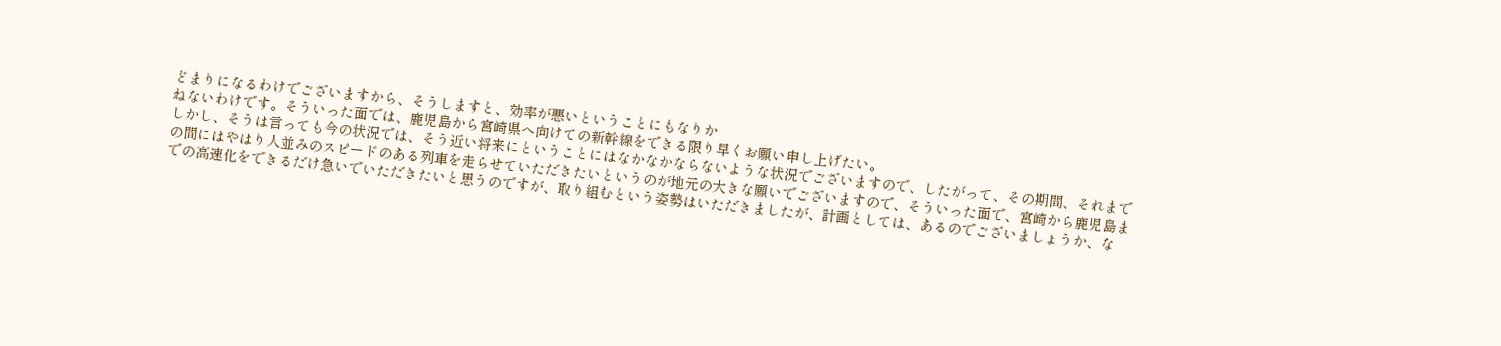どまりになるわけでございますから、そうしますと、効率が悪いということにもなりか
ねないわけです。そういった面では、鹿児島から宮崎県へ向けての新幹線をできる限り早くお願い申し上げたい。
しかし、そうは言っても今の状況では、そう近い将来にということにはなかなかならないような状況でございますので、したがって、その期間、それまでの間にはやはり人並みのスピードのある列車を走らせていただきたいというのが地元の大きな願いでございますので、そういった面で、宮崎から鹿児島までの高速化をできるだけ急いでいただきたいと思うのですが、取り組むという姿勢はいただきましたが、計画としては、あるのでございましょうか、な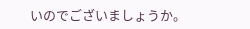いのでございましょうか。